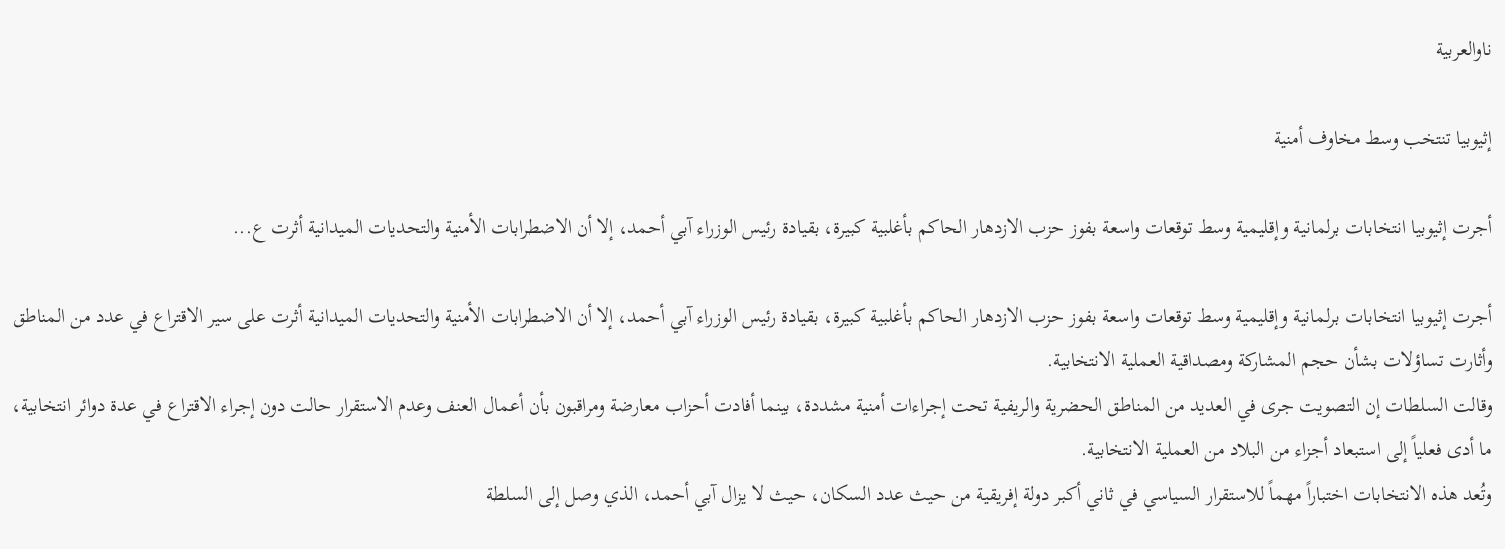ناوالعربية

إثيوبيا تنتخب وسط مخاوف أمنية

أجرت إثيوبيا انتخابات برلمانية وإقليمية وسط توقعات واسعة بفوز حزب الازدهار الحاكم بأغلبية كبيرة، بقيادة رئيس الوزراء آبي أحمد، إلا أن الاضطرابات الأمنية والتحديات الميدانية أثرت ع...

أجرت إثيوبيا انتخابات برلمانية وإقليمية وسط توقعات واسعة بفوز حزب الازدهار الحاكم بأغلبية كبيرة، بقيادة رئيس الوزراء آبي أحمد، إلا أن الاضطرابات الأمنية والتحديات الميدانية أثرت على سير الاقتراع في عدد من المناطق وأثارت تساؤلات بشأن حجم المشاركة ومصداقية العملية الانتخابية.
وقالت السلطات إن التصويت جرى في العديد من المناطق الحضرية والريفية تحت إجراءات أمنية مشددة، بينما أفادت أحزاب معارضة ومراقبون بأن أعمال العنف وعدم الاستقرار حالت دون إجراء الاقتراع في عدة دوائر انتخابية، ما أدى فعلياً إلى استبعاد أجزاء من البلاد من العملية الانتخابية.
وتُعد هذه الانتخابات اختباراً مهماً للاستقرار السياسي في ثاني أكبر دولة إفريقية من حيث عدد السكان، حيث لا يزال آبي أحمد، الذي وصل إلى السلطة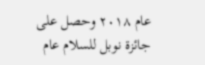عام ٢٠١٨ وحصل على جائزة نوبل للسلام عام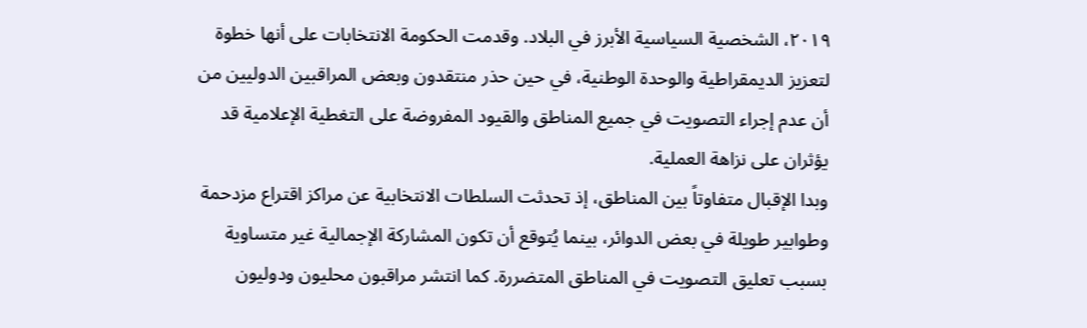٢٠١٩، الشخصية السياسية الأبرز في البلاد. وقدمت الحكومة الانتخابات على أنها خطوة لتعزيز الديمقراطية والوحدة الوطنية، في حين حذر منتقدون وبعض المراقبين الدوليين من أن عدم إجراء التصويت في جميع المناطق والقيود المفروضة على التغطية الإعلامية قد يؤثران على نزاهة العملية.
وبدا الإقبال متفاوتاً بين المناطق، إذ تحدثت السلطات الانتخابية عن مراكز اقتراع مزدحمة وطوابير طويلة في بعض الدوائر، بينما يُتوقع أن تكون المشاركة الإجمالية غير متساوية بسبب تعليق التصويت في المناطق المتضررة. كما انتشر مراقبون محليون ودوليون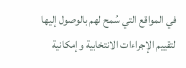في المواقع التي سُمح لهم بالوصول إليها لتقييم الإجراءات الانتخابية وإمكانية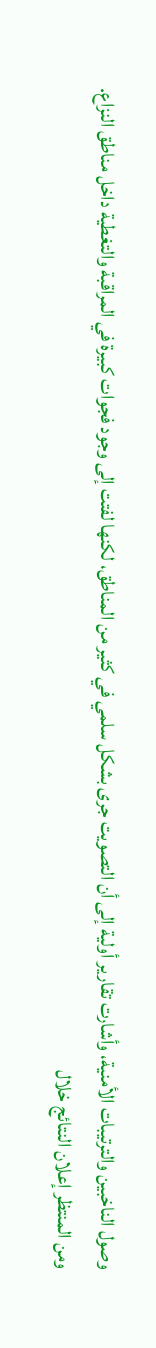وصول الناخبين والترتيبات الأمنية، وأشارت تقارير أولية إلى أن التصويت جرى بشكل سلمي في كثير من المناطق، لكنها لفتت إلى وجود فجوات كبيرة في المراقبة والتغطية داخل مناطق النزاع.
ومن المنتظر إعلان النتائج خلال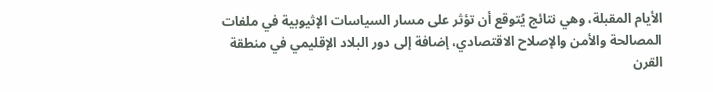الأيام المقبلة، وهي نتائج يُتوقع أن تؤثر على مسار السياسات الإثيوبية في ملفات المصالحة والأمن والإصلاح الاقتصادي، إضافة إلى دور البلاد الإقليمي في منطقة القرن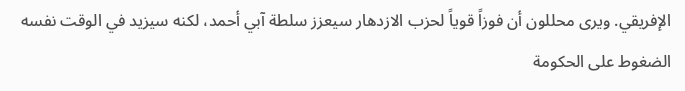الإفريقي. ويرى محللون أن فوزاً قوياً لحزب الازدهار سيعزز سلطة آبي أحمد، لكنه سيزيد في الوقت نفسه الضغوط على الحكومة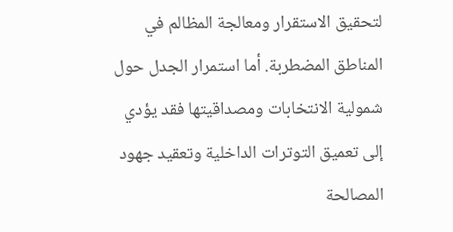لتحقيق الاستقرار ومعالجة المظالم في المناطق المضطربة. أما استمرار الجدل حول شمولية الانتخابات ومصداقيتها فقد يؤدي إلى تعميق التوترات الداخلية وتعقيد جهود المصالحة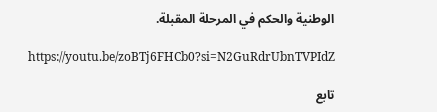الوطنية والحكم في المرحلة المقبلة.

https://youtu.be/zoBTj6FHCb0?si=N2GuRdrUbnTVPIdZ

تابع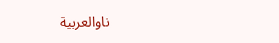ناوالعربية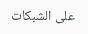على الشبكات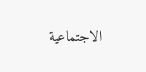الاجتماعية